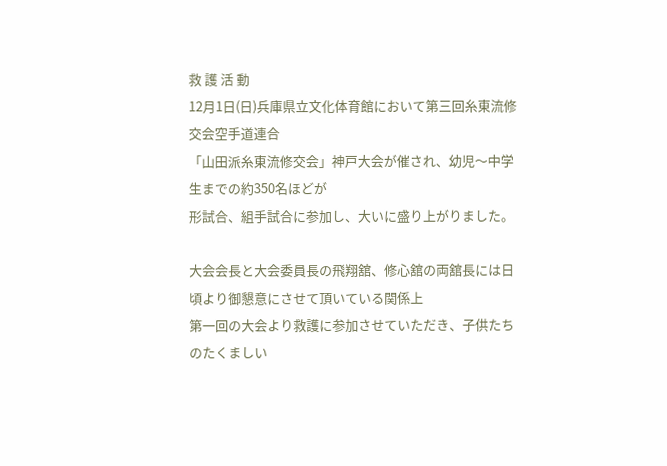救 護 活 動
12月1日(日)兵庫県立文化体育館において第三回糸東流修交会空手道連合
「山田派糸東流修交会」神戸大会が催され、幼児〜中学生までの約350名ほどが
形試合、組手試合に参加し、大いに盛り上がりました。

大会会長と大会委員長の飛翔舘、修心舘の両舘長には日頃より御懇意にさせて頂いている関係上
第一回の大会より救護に参加させていただき、子供たちのたくましい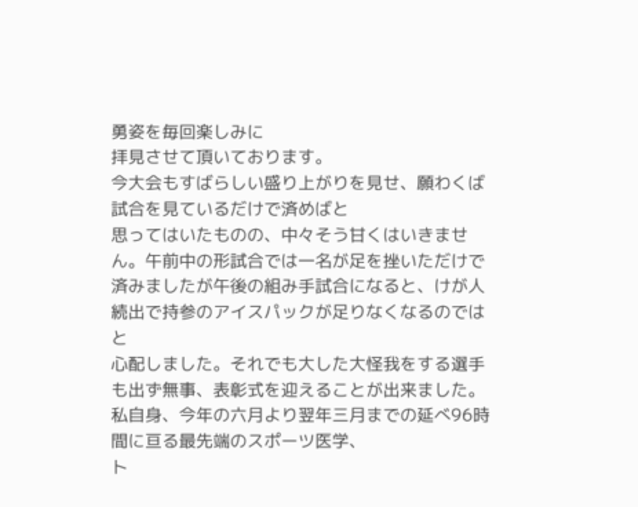勇姿を毎回楽しみに
拝見させて頂いております。
今大会もすばらしい盛り上がりを見せ、願わくば試合を見ているだけで済めばと
思ってはいたものの、中々そう甘くはいきません。午前中の形試合では一名が足を挫いただけで
済みましたが午後の組み手試合になると、けが人続出で持参のアイスパックが足りなくなるのではと
心配しました。それでも大した大怪我をする選手も出ず無事、表彰式を迎えることが出来ました。
私自身、今年の六月より翌年三月までの延べ96時間に亘る最先端のスポーツ医学、
ト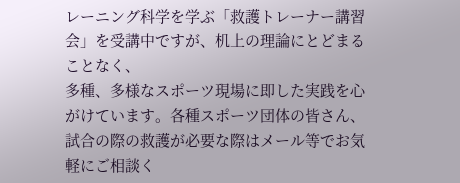レーニング科学を学ぶ「救護トレーナー講習会」を受講中ですが、机上の理論にとどまることなく、
多種、多様なスポーツ現場に即した実践を心がけています。各種スポーツ団体の皆さん、
試合の際の救護が必要な際はメール等でお気軽にご相談く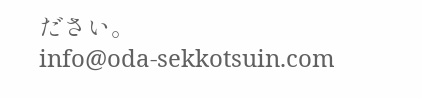ださい。
info@oda-sekkotsuin.com